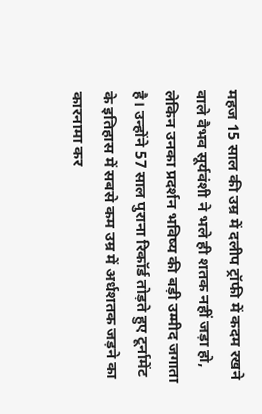महज 15 साल की उम्र में दलीप ट्रॉफी में कदम रखने वाले वैभव सूर्यवंशी ने भले ही शतक नहीं जड़ा हो, लेकिन उनका प्रदर्शन भविष्य की बड़ी उम्मीद जगाता है। उन्होंने 57 साल पुराना रिकॉर्ड तोड़ते हुए टूर्नामेंट के इतिहास में सबसे कम उम्र में अर्धशतक जड़ने का कारनामा कर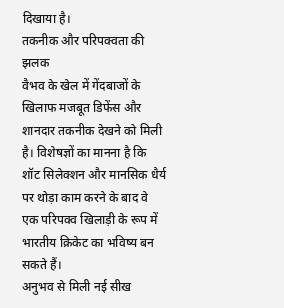दिखाया है।
तकनीक और परिपक्वता की झलक
वैभव के खेल में गेंदबाजों के खिलाफ मजबूत डिफेंस और शानदार तकनीक देखने को मिली है। विशेषज्ञों का मानना है कि शॉट सिलेक्शन और मानसिक धैर्य पर थोड़ा काम करने के बाद वे एक परिपक्व खिलाड़ी के रूप में भारतीय क्रिकेट का भविष्य बन सकते हैं।
अनुभव से मिली नई सीख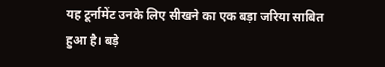यह टूर्नामेंट उनके लिए सीखने का एक बड़ा जरिया साबित हुआ है। बड़े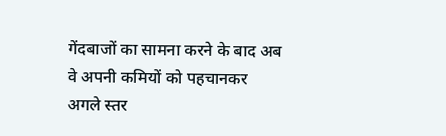गेंदबाजों का सामना करने के बाद अब वे अपनी कमियों को पहचानकर अगले स्तर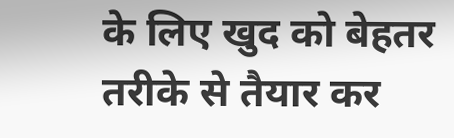के लिए खुद को बेहतर तरीके से तैयार कर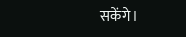सकेंगे।